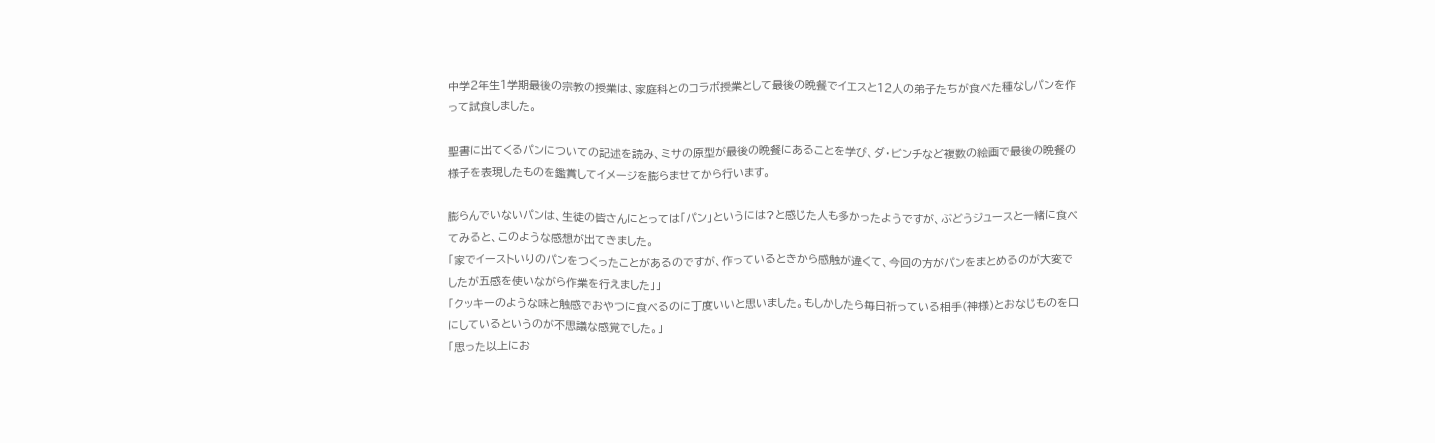中学2年生1学期最後の宗教の授業は、家庭科とのコラボ授業として最後の晩餐でイエスと12人の弟子たちが食べた種なしパンを作って試食しました。

聖書に出てくるパンについての記述を読み、ミサの原型が最後の晩餐にあることを学び、ダ・ビンチなど複数の絵画で最後の晩餐の様子を表現したものを鑑賞してイメージを膨らませてから行います。

膨らんでいないパンは、生徒の皆さんにとっては「パン」というには?と感じた人も多かったようですが、ぶどうジュースと一緒に食べてみると、このような感想が出てきました。
「家でイーストいりのパンをつくったことがあるのですが、作っているときから感触が違くて、今回の方がパンをまとめるのが大変でしたが五感を使いながら作業を行えました」」
「クッキーのような味と触感でおやつに食べるのに丁度いいと思いました。もしかしたら毎日祈っている相手(神様)とおなじものを口にしているというのが不思議な感覚でした。」
「思った以上にお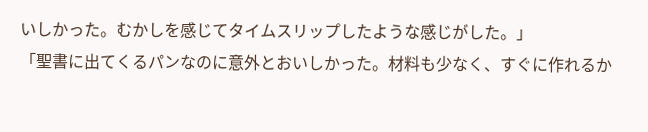いしかった。むかしを感じてタイムスリップしたような感じがした。」
「聖書に出てくるパンなのに意外とおいしかった。材料も少なく、すぐに作れるか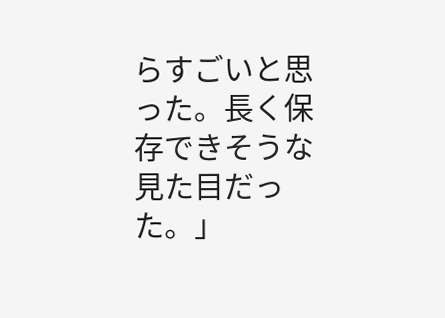らすごいと思った。長く保存できそうな見た目だった。」